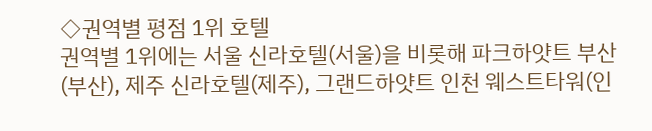◇권역별 평점 1위 호텔
권역별 1위에는 서울 신라호텔(서울)을 비롯해 파크하얏트 부산(부산), 제주 신라호텔(제주), 그랜드하얏트 인천 웨스트타워(인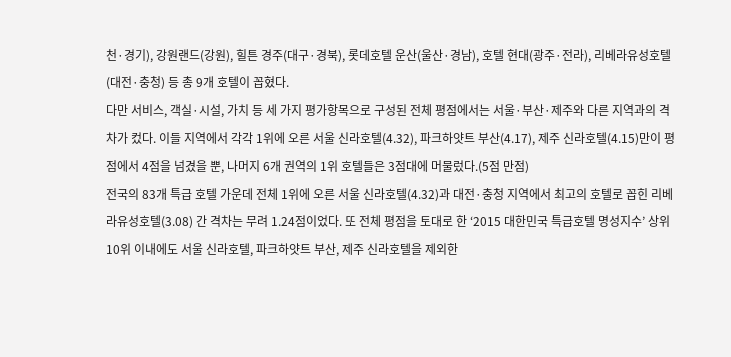천·경기), 강원랜드(강원), 힐튼 경주(대구·경북), 롯데호텔 운산(울산·경남), 호텔 현대(광주·전라), 리베라유성호텔(대전·충청) 등 총 9개 호텔이 꼽혔다.
다만 서비스, 객실·시설, 가치 등 세 가지 평가항목으로 구성된 전체 평점에서는 서울·부산·제주와 다른 지역과의 격차가 컸다. 이들 지역에서 각각 1위에 오른 서울 신라호텔(4.32), 파크하얏트 부산(4.17), 제주 신라호텔(4.15)만이 평점에서 4점을 넘겼을 뿐, 나머지 6개 권역의 1위 호텔들은 3점대에 머물렀다.(5점 만점)
전국의 83개 특급 호텔 가운데 전체 1위에 오른 서울 신라호텔(4.32)과 대전·충청 지역에서 최고의 호텔로 꼽힌 리베라유성호텔(3.08) 간 격차는 무려 1.24점이었다. 또 전체 평점을 토대로 한 ‘2015 대한민국 특급호텔 명성지수’ 상위 10위 이내에도 서울 신라호텔, 파크하얏트 부산, 제주 신라호텔을 제외한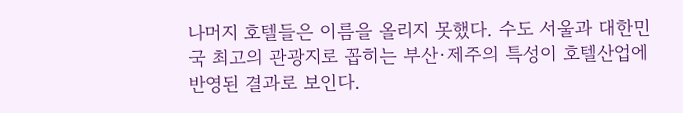나머지 호텔들은 이름을 올리지 못했다. 수도 서울과 대한민국 최고의 관광지로 꼽히는 부산·제주의 특성이 호텔산업에 반영된 결과로 보인다.